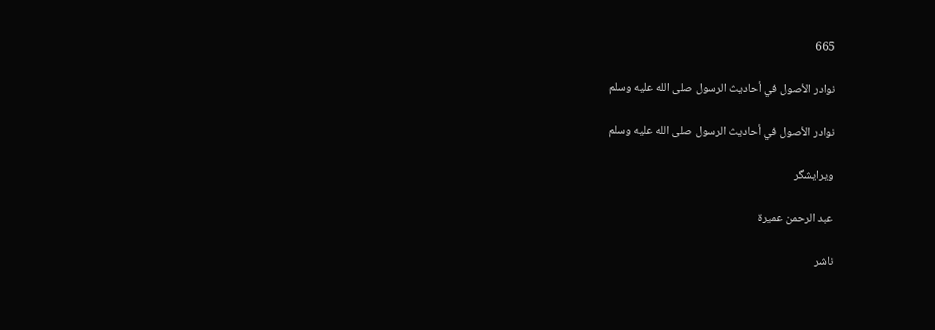665

نوادر الأصول في أحاديث الرسول صلى الله عليه وسلم

نوادر الأصول في أحاديث الرسول صلى الله عليه وسلم

ویرایشگر

عبد الرحمن عميرة

ناشر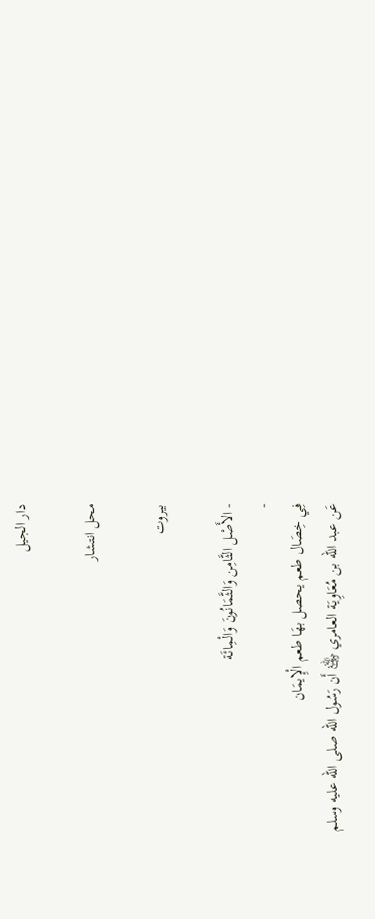دار الجيل

محل انتشار

بيروت

- الأَصْل الثَّامِن وَالثَّمَانُونَ وَالْمِائَة
-
فِي خِصَال طعم يحصل بهَا طعم الْإِيمَان
عَن عبد الله بن مُعَاوِيَة العامري ﵁ أَن رَسُول الله صلى الله عليه وسلم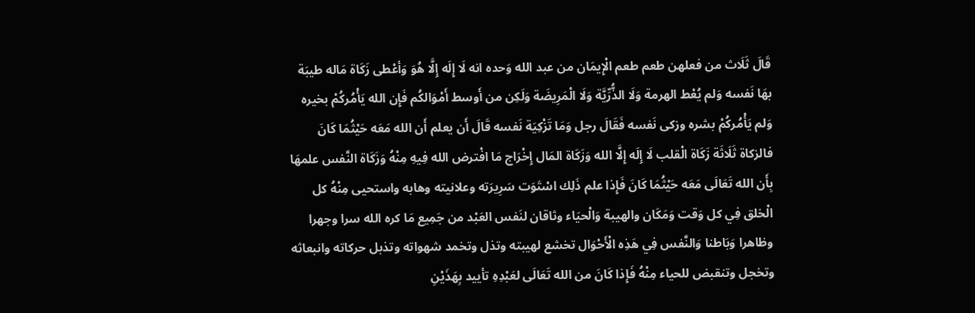قَالَ ثَلَاث من فعلهن طعم طعم الْإِيمَان من عبد الله وَحده انه لَا إِلَه إِلَّا هُوَ وَأعْطى زَكَاة مَاله طيبَة بهَا نَفسه وَلم يُعْط الهرمة وَلَا الذُّرِّيَّة وَلَا الْمَرِيضَة وَلَكِن من أَوسط أَمْوَالكُم فَإِن الله يَأْمُركُمْ بخيره وَلم يَأْمُركُمْ بشره وزكى نَفسه فَقَالَ رجل وَمَا تَزْكِيَة نَفسه قَالَ أَن يعلم أَن الله مَعَه حَيْثُمَا كَانَ
فالزكاة ثَلَاثَة زَكَاة الْقلب لَا إِلَه إِلَّا الله وَزَكَاة المَال إِخْرَاج مَا افْترض الله فِيهِ مِنْهُ وَزَكَاة النَّفس علمهَا بِأَن الله تَعَالَى مَعَه حَيْثُمَا كَانَ فَإِذا علم ذَلِك اسْتَوَت سَرِيرَته وعلانيته وهابه واستحيى مِنْهُ كل الْخلق فِي كل وَقت وَمَكَان والهيبة وَالْحيَاء وثاقان لنَفس العَبْد من جَمِيع مَا كره الله سرا وجهرا وظاهرا وَبَاطنا وَالنَّفس فِي هَذِه الْأَحْوَال تخشع لهيبته وتذل وتخمد شهواته وتذبل حركاته وانبعاثه وتخجل وتنقبض للحياء مِنْهُ فَإِذا كَانَ من الله تَعَالَى لعَبْدِهِ تأييد بِهَذَيْنِ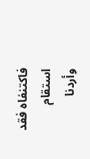فاكتنفاه فقد استقام
وأردنا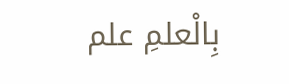بِالْعلمِ علم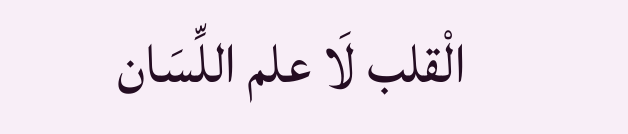الْقلب لَا علم اللِّسَان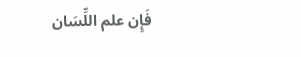فَإِن علم اللِّسَان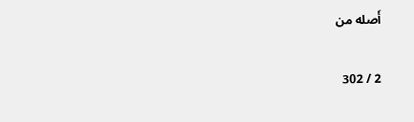أَصله من

2 / 302